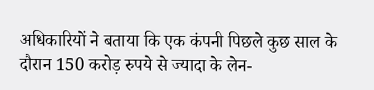अधिकारियों ने बताया कि एक कंपनी पिछले कुछ साल के दौरान 150 करोड़ रुपये से ज्यादा के लेन-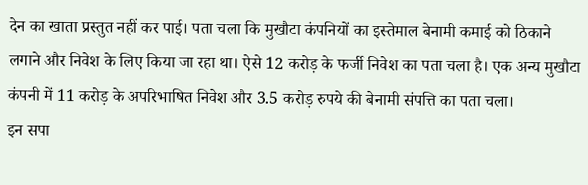देन का खाता प्रस्तुत नहीं कर पाई। पता चला कि मुखौटा कंपनियों का इस्तेमाल बेनामी कमाई को ठिकाने लगाने और निवेश के लिए किया जा रहा था। ऐसे 12 करोड़ के फर्जी निवेश का पता चला है। एक अन्य मुखौटा कंपनी में 11 करोड़ के अपरिभाषित निवेश और 3.5 करोड़ रुपये की बेनामी संपत्ति का पता चला।
इन सपा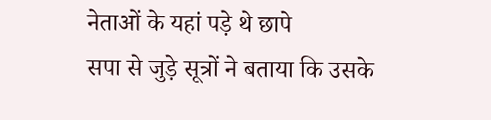नेताओं के यहां पड़े थे छापे
सपा से जुड़े सूत्रों ने बताया कि उसके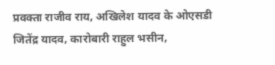प्रवक्ता राजीव राय, अखिलेश यादव के ओएसडी जितेंद्र यादव, कारोबारी राहुल भसीन,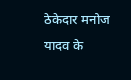ठेकेदार मनोज यादव के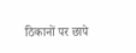ठिकानों पर छापे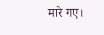मारे गए।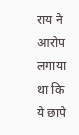राय ने आरोप लगाया था कि ये छापे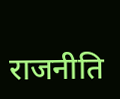राजनीति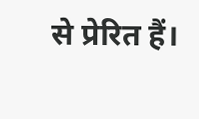से प्रेरित हैं।